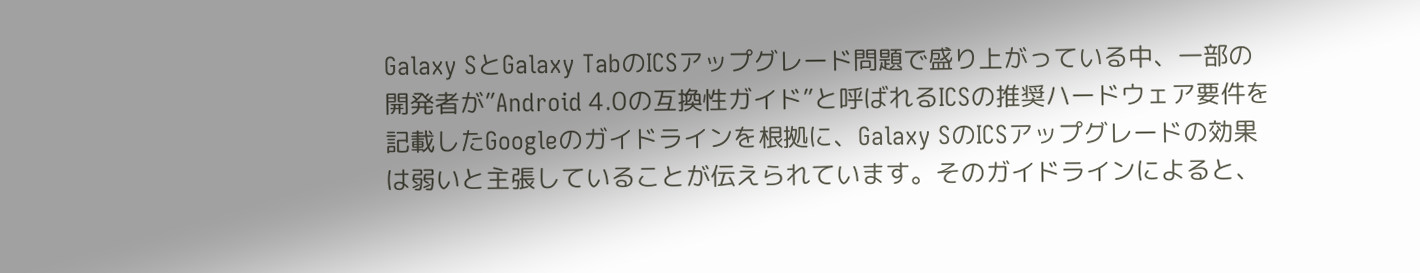Galaxy SとGalaxy TabのICSアップグレード問題で盛り上がっている中、一部の開発者が”Android 4.0の互換性ガイド”と呼ばれるICSの推奨ハードウェア要件を記載したGoogleのガイドラインを根拠に、Galaxy SのICSアップグレードの効果は弱いと主張していることが伝えられています。そのガイドラインによると、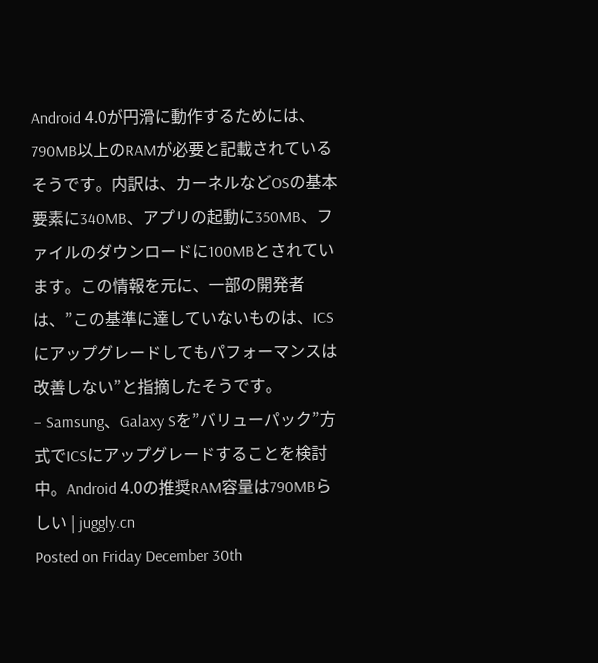Android 4.0が円滑に動作するためには、790MB以上のRAMが必要と記載されているそうです。内訳は、カーネルなどOSの基本要素に340MB、アプリの起動に350MB、ファイルのダウンロードに100MBとされています。この情報を元に、一部の開発者は、”この基準に達していないものは、ICSにアップグレードしてもパフォーマンスは改善しない”と指摘したそうです。
– Samsung、Galaxy Sを”バリューパック”方式でICSにアップグレードすることを検討中。Android 4.0の推奨RAM容量は790MBらしい | juggly.cn
Posted on Friday December 30th